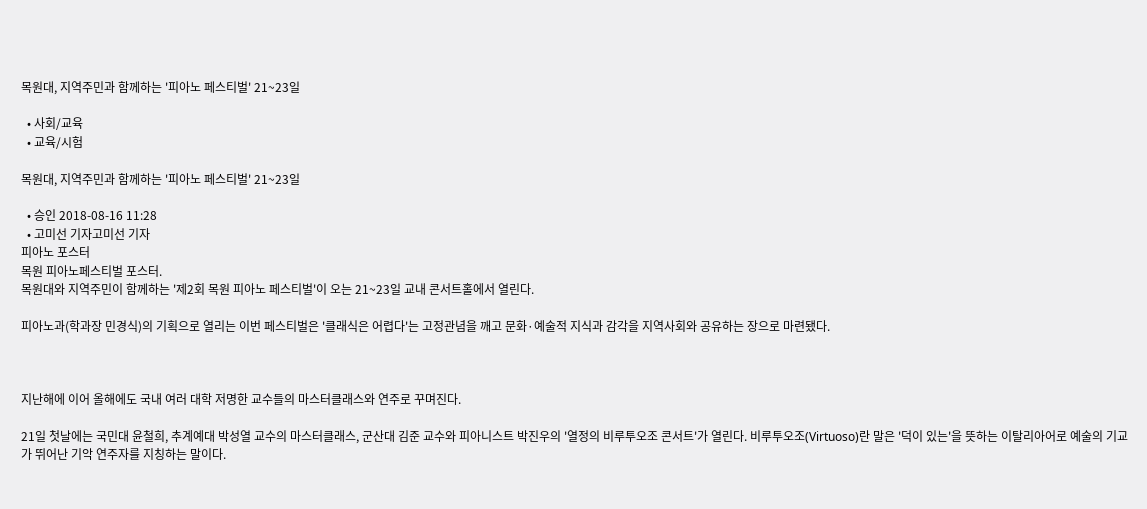목원대, 지역주민과 함께하는 '피아노 페스티벌' 21~23일

  • 사회/교육
  • 교육/시험

목원대, 지역주민과 함께하는 '피아노 페스티벌' 21~23일

  • 승인 2018-08-16 11:28
  • 고미선 기자고미선 기자
피아노 포스터
목원 피아노페스티벌 포스터.
목원대와 지역주민이 함께하는 '제2회 목원 피아노 페스티벌'이 오는 21~23일 교내 콘서트홀에서 열린다.

피아노과(학과장 민경식)의 기획으로 열리는 이번 페스티벌은 '클래식은 어렵다'는 고정관념을 깨고 문화·예술적 지식과 감각을 지역사회와 공유하는 장으로 마련됐다.



지난해에 이어 올해에도 국내 여러 대학 저명한 교수들의 마스터클래스와 연주로 꾸며진다.

21일 첫날에는 국민대 윤철희, 추계예대 박성열 교수의 마스터클래스, 군산대 김준 교수와 피아니스트 박진우의 '열정의 비루투오조 콘서트'가 열린다. 비루투오조(Virtuoso)란 말은 '덕이 있는'을 뜻하는 이탈리아어로 예술의 기교가 뛰어난 기악 연주자를 지칭하는 말이다.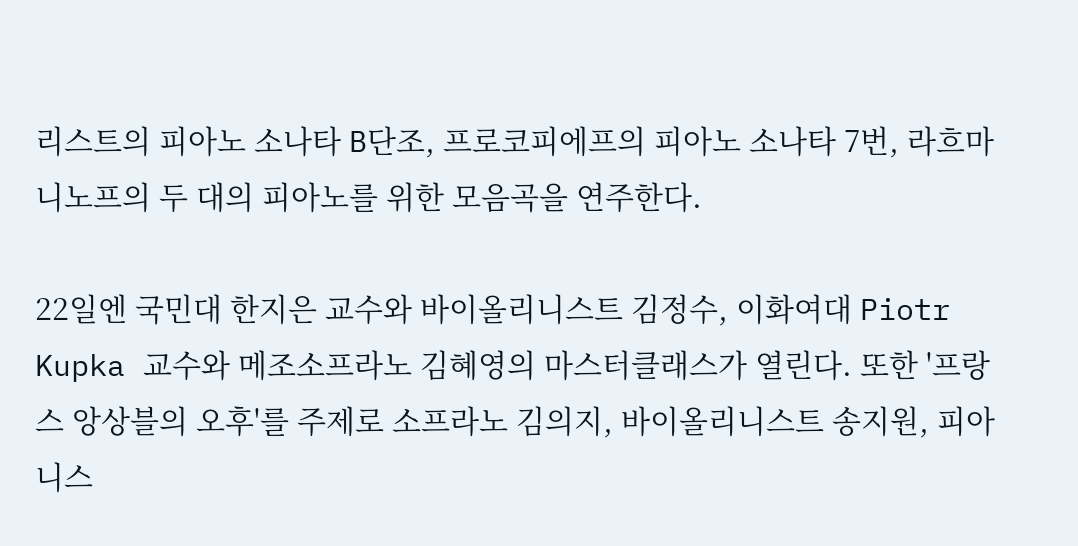리스트의 피아노 소나타 B단조, 프로코피에프의 피아노 소나타 7번, 라흐마니노프의 두 대의 피아노를 위한 모음곡을 연주한다.

22일엔 국민대 한지은 교수와 바이올리니스트 김정수, 이화여대 Piotr Kupka 교수와 메조소프라노 김혜영의 마스터클래스가 열린다. 또한 '프랑스 앙상블의 오후'를 주제로 소프라노 김의지, 바이올리니스트 송지원, 피아니스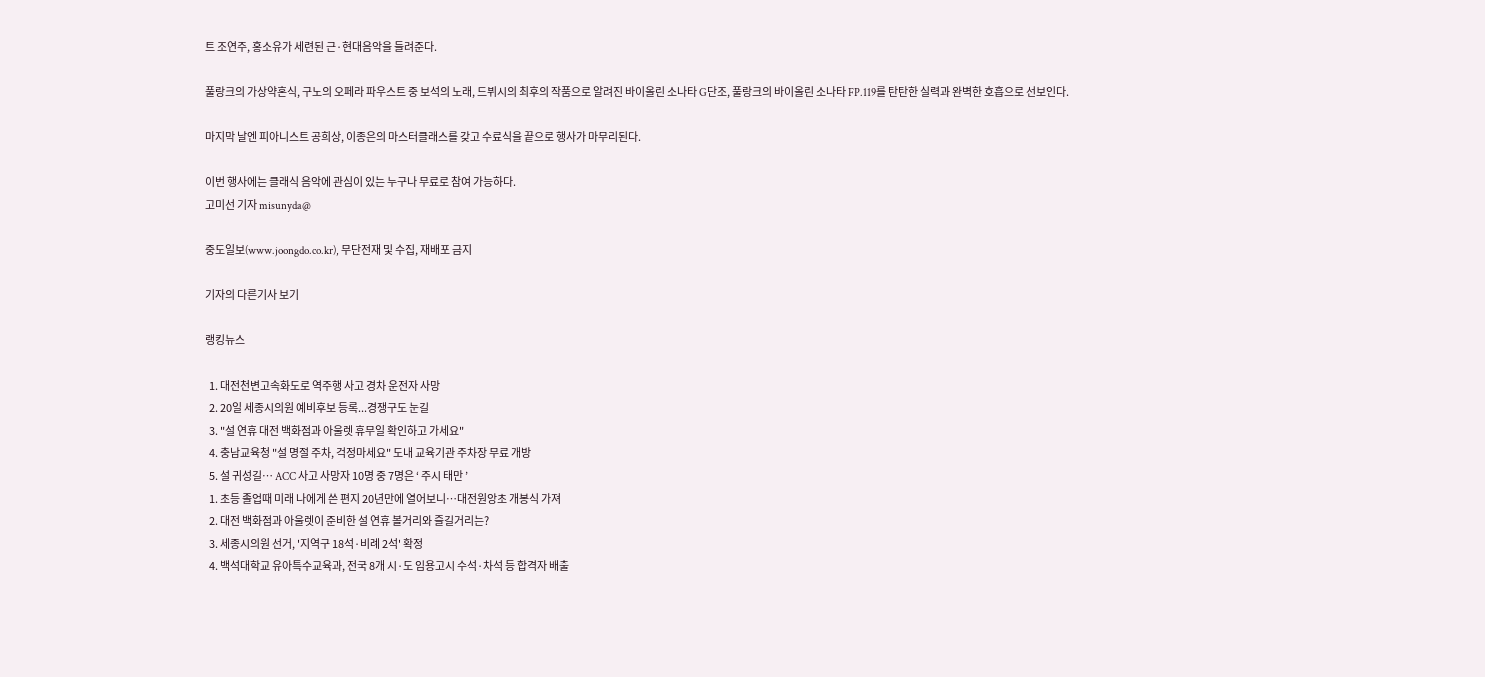트 조연주, 홍소유가 세련된 근·현대음악을 들려준다.

풀랑크의 가상약혼식, 구노의 오페라 파우스트 중 보석의 노래, 드뷔시의 최후의 작품으로 알려진 바이올린 소나타 G단조, 풀랑크의 바이올린 소나타 FP.119를 탄탄한 실력과 완벽한 호흡으로 선보인다.

마지막 날엔 피아니스트 공희상, 이종은의 마스터클래스를 갖고 수료식을 끝으로 행사가 마무리된다.

이번 행사에는 클래식 음악에 관심이 있는 누구나 무료로 참여 가능하다.
고미선 기자 misunyda@

중도일보(www.joongdo.co.kr), 무단전재 및 수집, 재배포 금지

기자의 다른기사 보기

랭킹뉴스

  1. 대전천변고속화도로 역주행 사고 경차 운전자 사망
  2. 20일 세종시의원 예비후보 등록...경쟁구도 눈길
  3. "설 연휴 대전 백화점과 아울렛 휴무일 확인하고 가세요"
  4. 충남교육청 "설 명절 주차, 걱정마세요" 도내 교육기관 주차장 무료 개방
  5. 설 귀성길… ACC 사고 사망자 10명 중 7명은 ‘ 주시 태만 ’
  1. 초등 졸업때 미래 나에게 쓴 편지 20년만에 열어보니…대전원앙초 개봉식 가져
  2. 대전 백화점과 아울렛이 준비한 설 연휴 볼거리와 즐길거리는?
  3. 세종시의원 선거, '지역구 18석·비례 2석' 확정
  4. 백석대학교 유아특수교육과, 전국 8개 시·도 임용고시 수석·차석 등 합격자 배출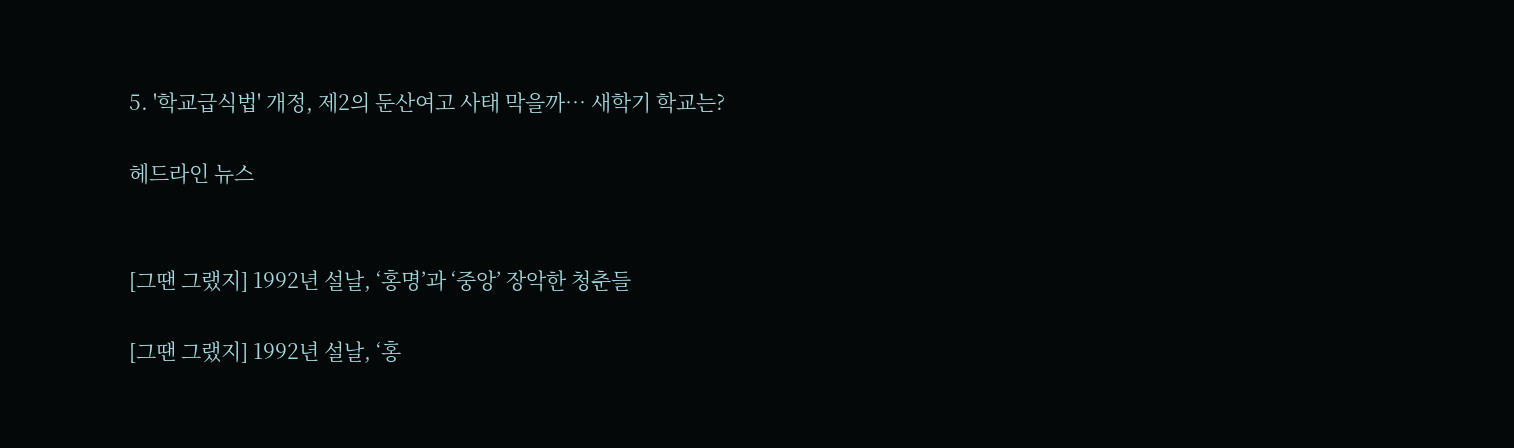5. '학교급식법' 개정, 제2의 둔산여고 사태 막을까… 새학기 학교는?

헤드라인 뉴스


[그땐 그랬지] 1992년 설날, ‘홍명’과 ‘중앙’ 장악한 청춘들

[그땐 그랬지] 1992년 설날, ‘홍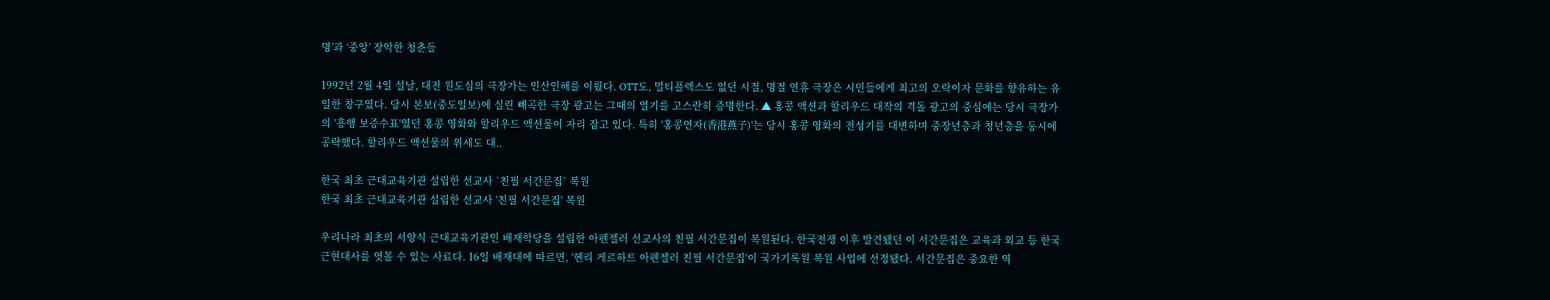명’과 ‘중앙’ 장악한 청춘들

1992년 2월 4일 설날, 대전 원도심의 극장가는 인산인해를 이뤘다. OTT도, 멀티플렉스도 없던 시절, 명절 연휴 극장은 시민들에게 최고의 오락이자 문화를 향유하는 유일한 창구였다. 당시 본보(중도일보)에 실린 빼곡한 극장 광고는 그때의 열기를 고스란히 증명한다. ▲ 홍콩 액션과 할리우드 대작의 격돌 광고의 중심에는 당시 극장가의 '흥행 보증수표'였던 홍콩 영화와 할리우드 액션물이 자리 잡고 있다. 특히 '홍콩연자(香港燕子)'는 당시 홍콩 영화의 전성기를 대변하며 중장년층과 청년층을 동시에 공략했다. 할리우드 액션물의 위세도 대..

한국 최초 근대교육기관 설립한 선교사 `친필 서간문집` 복원
한국 최초 근대교육기관 설립한 선교사 '친필 서간문집' 복원

우리나라 최초의 서양식 근대교육기관인 배재학당을 설립한 아펜젤러 선교사의 친필 서간문집이 복원된다. 한국전쟁 이후 발견됐던 이 서간문집은 교육과 외교 등 한국 근현대사를 엿볼 수 있는 사료다. 16일 배재대에 따르면, '헨리 게르하트 아펜젤러 친필 서간문집'이 국가기록원 복원 사업에 선정됐다. 서간문집은 중요한 역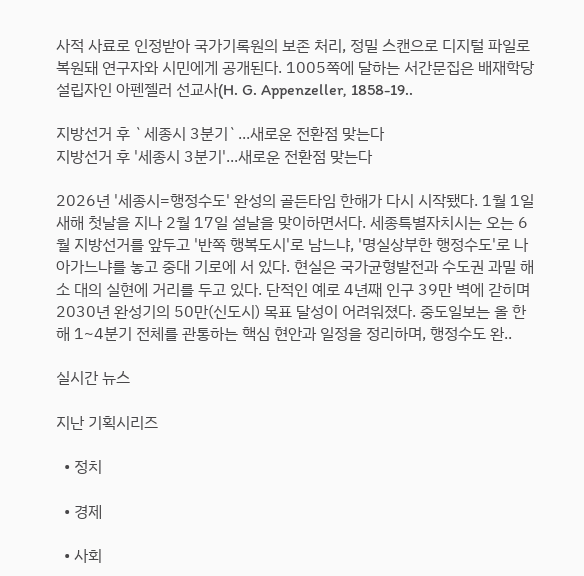사적 사료로 인정받아 국가기록원의 보존 처리, 정밀 스캔으로 디지털 파일로 복원돼 연구자와 시민에게 공개된다. 1005쪽에 달하는 서간문집은 배재학당 설립자인 아펜젤러 선교사(H. G. Appenzeller, 1858-19..

지방선거 후 `세종시 3분기`...새로운 전환점 맞는다
지방선거 후 '세종시 3분기'...새로운 전환점 맞는다

2026년 '세종시=행정수도' 완성의 골든타임 한해가 다시 시작됐다. 1월 1일 새해 첫날을 지나 2월 17일 설날을 맞이하면서다. 세종특별자치시는 오는 6월 지방선거를 앞두고 '반쪽 행복도시'로 남느냐, '명실상부한 행정수도'로 나아가느냐를 놓고 중대 기로에 서 있다. 현실은 국가균형발전과 수도권 과밀 해소 대의 실현에 거리를 두고 있다. 단적인 예로 4년째 인구 39만 벽에 갇히며 2030년 완성기의 50만(신도시) 목표 달성이 어려워졌다. 중도일보는 올 한해 1~4분기 전체를 관통하는 핵심 현안과 일정을 정리하며, 행정수도 완..

실시간 뉴스

지난 기획시리즈

  • 정치

  • 경제

  • 사회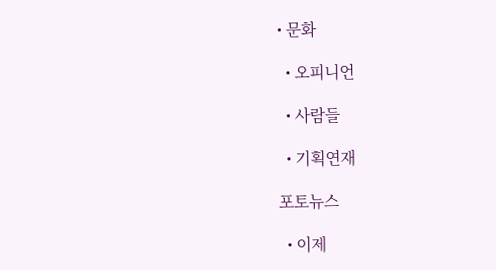• 문화

  • 오피니언

  • 사람들

  • 기획연재

포토뉴스

  • 이제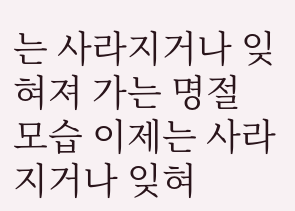는 사라지거나 잊혀져 가는 명절 모습 이제는 사라지거나 잊혀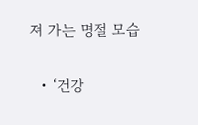져 가는 명절 모습

  • ‘건강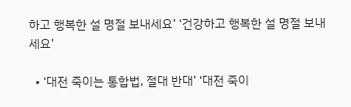하고 행복한 설 명절 보내세요’ ‘건강하고 행복한 설 명절 보내세요’

  • ‘대전 죽이는 통합법, 절대 반대’ ‘대전 죽이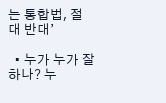는 통합법, 절대 반대’

  • 누가 누가 잘하나? 누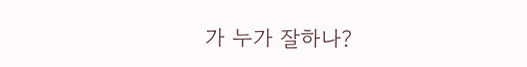가 누가 잘하나?